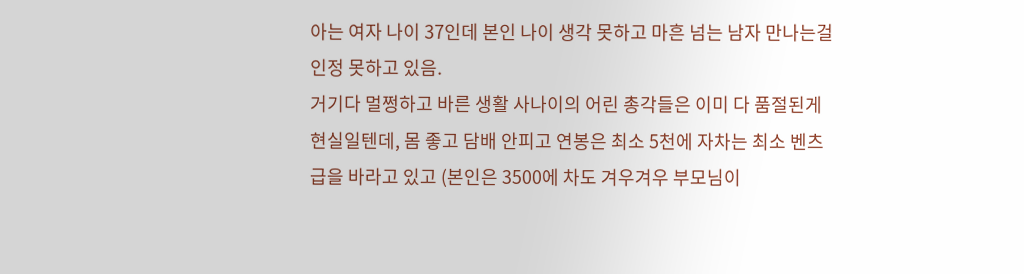아는 여자 나이 37인데 본인 나이 생각 못하고 마흔 넘는 남자 만나는걸 인정 못하고 있음.
거기다 멀쩡하고 바른 생활 사나이의 어린 총각들은 이미 다 품절된게 현실일텐데, 몸 좋고 담배 안피고 연봉은 최소 5천에 자차는 최소 벤츠 급을 바라고 있고 (본인은 3500에 차도 겨우겨우 부모님이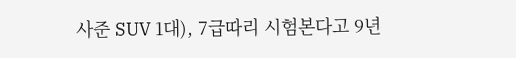사준 SUV 1대), 7급따리 시험본다고 9년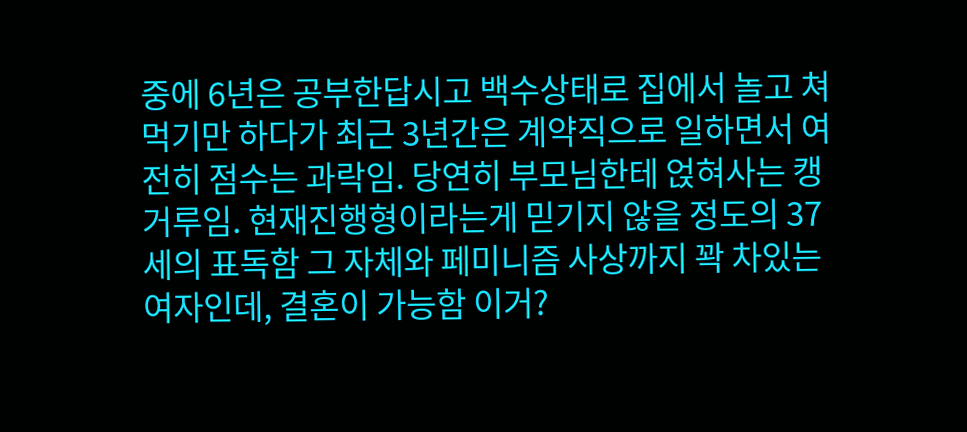중에 6년은 공부한답시고 백수상태로 집에서 놀고 쳐먹기만 하다가 최근 3년간은 계약직으로 일하면서 여전히 점수는 과락임. 당연히 부모님한테 얹혀사는 캥거루임. 현재진행형이라는게 믿기지 않을 정도의 37세의 표독함 그 자체와 페미니즘 사상까지 꽉 차있는 여자인데, 결혼이 가능함 이거?